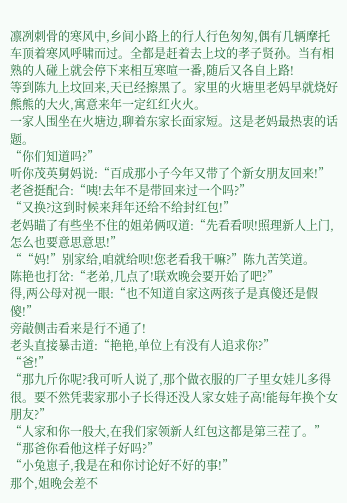凛冽刺骨的寒风中,乡间小路上的行人行色匆匆,偶有几辆摩托车顶着寒风呼啸而过。全都是赶着去上坟的孝子贤孙。当有相熟的人碰上就会停下来相互寒喧一番,随后又各自上路!
等到陈九上坟回来,天已经擦黑了。家里的火塘里老妈早就烧好熊熊的大火,寓意来年一定红红火火。
一家人围坐在火塘边,聊着东家长面家短。这是老妈最热衷的话题。
“你们知道吗?”
听你茂英舅妈说:“百成那小子今年又带了个新女朋友回来!”
老爸挺配合:“咦!去年不是带回来过一个吗?”
“又换?这到时候来拜年还给不给封红包!”
老妈瞄了有些坐不住的姐弟俩叹道:“先看看呗!照理新人上门,怎么也要意思意思!”
““妈!”别家给,咱就给呗!您老看我干嘛?”陈九苦笑道。
陈艳也打岔:“老弟,几点了!联欢晚会要开始了吧?”
得,两公母对视一眼:“也不知道自家这两孩子是真傻还是假傻!”
旁敲侧击看来是行不通了!
老头直接暴击道:“艳艳,单位上有没有人追求你?”
“爸!”
“那九斤你呢?我可听人说了,那个做衣服的厂子里女娃儿多得很。要不然凭裴家那小子长得还没人家女娃子高!能每年换个女朋友?”
“人家和你一般大,在我们家领新人红包这都是第三茬了。”
“那爸你看他这样子好吗?”
“小兔崽子,我是在和你讨论好不好的事!”
那个,姐晚会差不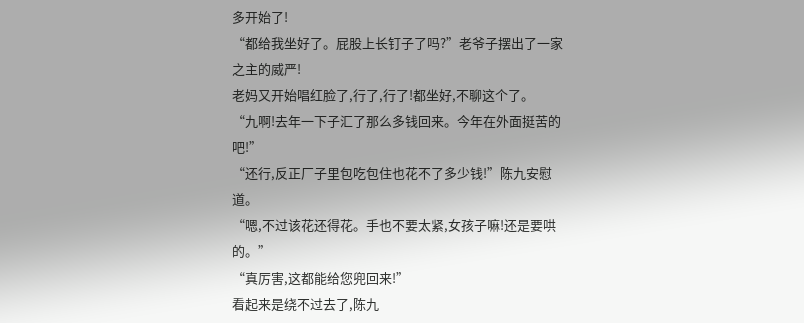多开始了!
“都给我坐好了。屁股上长钉子了吗?”老爷子摆出了一家之主的威严!
老妈又开始唱红脸了,行了,行了!都坐好,不聊这个了。
“九啊!去年一下子汇了那么多钱回来。今年在外面挺苦的吧!”
“还行,反正厂子里包吃包住也花不了多少钱!”陈九安慰道。
“嗯,不过该花还得花。手也不要太紧,女孩子嘛!还是要哄的。”
“真厉害,这都能给您兜回来!”
看起来是绕不过去了,陈九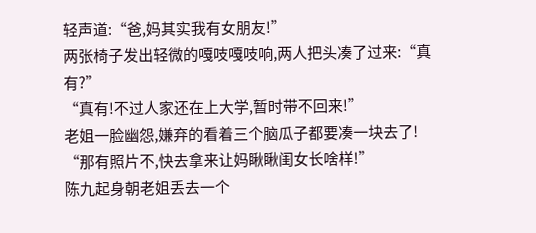轻声道:“爸,妈其实我有女朋友!”
两张椅子发出轻微的嘎吱嘎吱响,两人把头凑了过来:“真有?”
“真有!不过人家还在上大学,暂时带不回来!”
老姐一脸幽怨,嫌弃的看着三个脑瓜子都要凑一块去了!
“那有照片不,快去拿来让妈瞅瞅闺女长啥样!”
陈九起身朝老姐丢去一个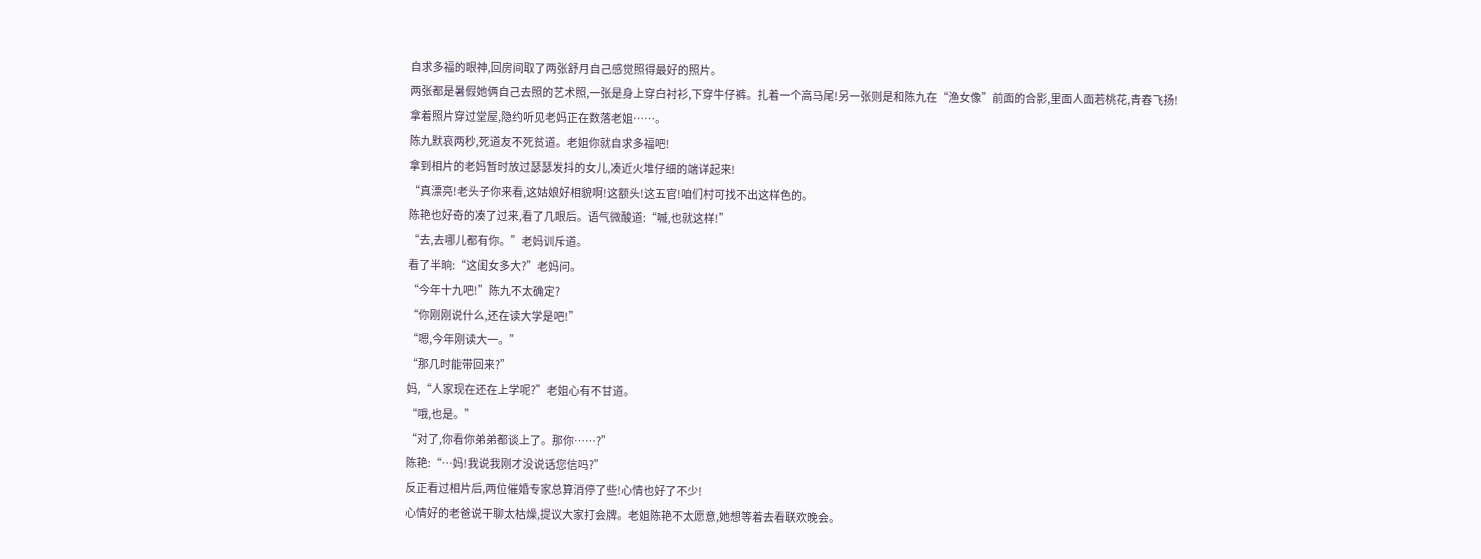自求多福的眼神,回房间取了两张舒月自己感觉照得最好的照片。
两张都是暑假她俩自己去照的艺术照,一张是身上穿白衬衫,下穿牛仔裤。扎着一个高马尾!另一张则是和陈九在“渔女像”前面的合影,里面人面若桃花,青春飞扬!
拿着照片穿过堂屋,隐约听见老妈正在数落老姐……。
陈九默哀两秒,死道友不死贫道。老姐你就自求多福吧!
拿到相片的老妈暂时放过瑟瑟发抖的女儿,凑近火堆仔细的端详起来!
“真漂亮!老头子你来看,这姑娘好相貌啊!这额头!这五官!咱们村可找不出这样色的。
陈艳也好奇的凑了过来,看了几眼后。语气微酸道:“嘁,也就这样!”
“去,去哪儿都有你。”老妈训斥道。
看了半晌:“这闺女多大?”老妈问。
“今年十九吧!”陈九不太确定?
“你刚刚说什么,还在读大学是吧!”
“嗯,今年刚读大一。”
“那几时能带回来?”
妈,“人家现在还在上学呢?”老姐心有不甘道。
“哦,也是。”
“对了,你看你弟弟都谈上了。那你……?”
陈艳:“…妈!我说我刚才没说话您信吗?”
反正看过相片后,两位催婚专家总算消停了些!心情也好了不少!
心情好的老爸说干聊太枯燥,提议大家打会牌。老姐陈艳不太愿意,她想等着去看联欢晚会。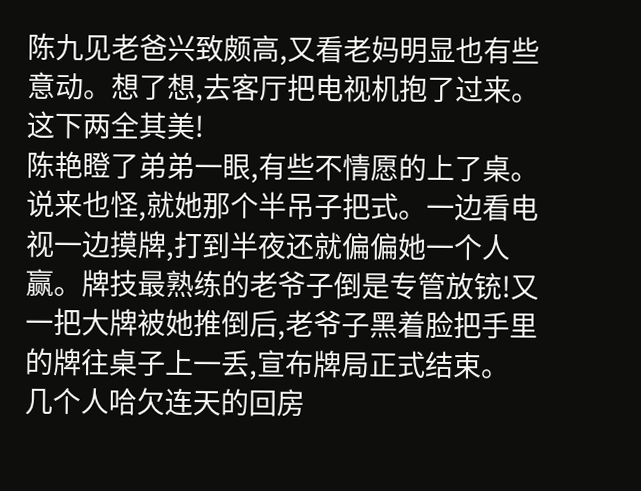陈九见老爸兴致颇高,又看老妈明显也有些意动。想了想,去客厅把电视机抱了过来。这下两全其美!
陈艳瞪了弟弟一眼,有些不情愿的上了桌。说来也怪,就她那个半吊子把式。一边看电视一边摸牌,打到半夜还就偏偏她一个人赢。牌技最熟练的老爷子倒是专管放铳!又一把大牌被她推倒后,老爷子黑着脸把手里的牌往桌子上一丢,宣布牌局正式结束。
几个人哈欠连天的回房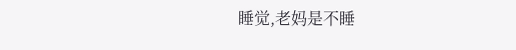睡觉,老妈是不睡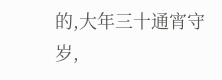的,大年三十通宵守岁,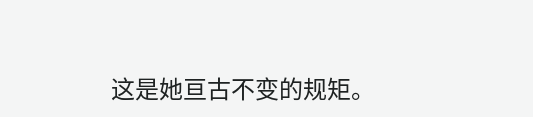这是她亘古不变的规矩。